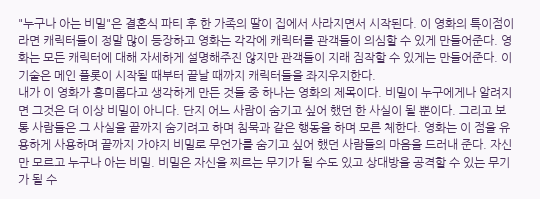"누구나 아는 비밀"은 결혼식 파티 후 한 가족의 딸이 집에서 사라지면서 시작된다. 이 영화의 특이점이라면 캐릭터들이 정말 많이 등장하고 영화는 각각에 캐릭터를 관객들이 의심할 수 있게 만들어준다. 영화는 모든 캐릭터에 대해 자세하게 설명해주진 않지만 관객들이 지래 짐작할 수 있게는 만들어준다. 이 기술은 메인 플롯이 시작될 때부터 끝날 때까지 캐릭터들을 좌지우지한다.
내가 이 영화가 흥미롭다고 생각하게 만든 것들 중 하나는 영화의 제목이다. 비밀이 누구에게나 알려지면 그것은 더 이상 비밀이 아니다. 단지 어느 사람이 숨기고 싶어 했던 한 사실이 될 뿐이다. 그리고 보통 사람들은 그 사실을 끝까지 숨기려고 하며 침묵과 같은 행동을 하며 모른 체한다. 영화는 이 점을 유용하게 사용하며 끝까지 가야지 비밀로 무언가를 숨기고 싶어 했던 사람들의 마음을 드러내 준다. 자신만 모르고 누구나 아는 비밀. 비밀은 자신을 찌르는 무기가 될 수도 있고 상대방을 공격할 수 있는 무기가 될 수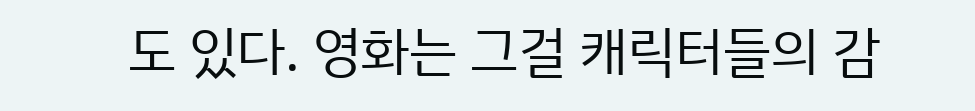도 있다. 영화는 그걸 캐릭터들의 감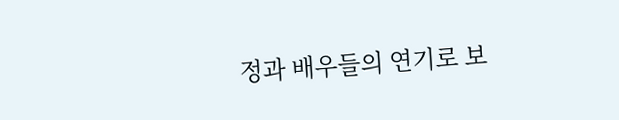정과 배우들의 연기로 보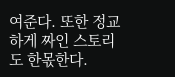여준다. 또한 정교하게 짜인 스토리도 한몫한다.